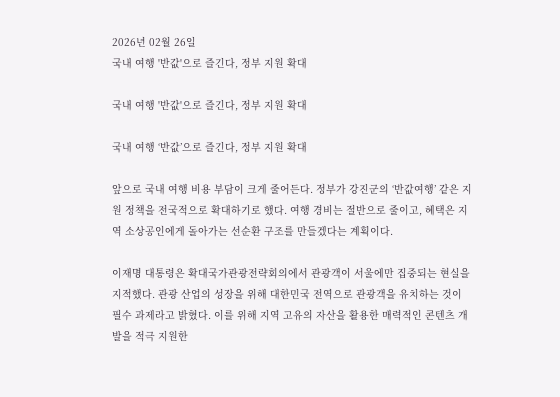2026년 02월 26일
국내 여행 '반값'으로 즐긴다, 정부 지원 확대

국내 여행 '반값'으로 즐긴다, 정부 지원 확대

국내 여행 ‘반값’으로 즐긴다, 정부 지원 확대

앞으로 국내 여행 비용 부담이 크게 줄어든다. 정부가 강진군의 ‘반값여행’ 같은 지원 정책을 전국적으로 확대하기로 했다. 여행 경비는 절반으로 줄이고, 혜택은 지역 소상공인에게 돌아가는 선순환 구조를 만들겠다는 계획이다.

이재명 대통령은 확대국가관광전략회의에서 관광객이 서울에만 집중되는 현실을 지적했다. 관광 산업의 성장을 위해 대한민국 전역으로 관광객을 유치하는 것이 필수 과제라고 밝혔다. 이를 위해 지역 고유의 자산을 활용한 매력적인 콘텐츠 개발을 적극 지원한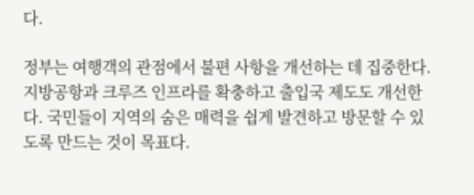다.

정부는 여행객의 관점에서 불편 사항을 개선하는 데 집중한다. 지방공항과 크루즈 인프라를 확충하고 출입국 제도도 개선한다. 국민들이 지역의 숨은 매력을 쉽게 발견하고 방문할 수 있도록 만드는 것이 목표다.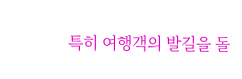특히 여행객의 발길을 돌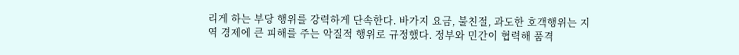리게 하는 부당 행위를 강력하게 단속한다. 바가지 요금, 불친절, 과도한 호객행위는 지역 경제에 큰 피해를 주는 악질적 행위로 규정했다. 정부와 민간이 협력해 품격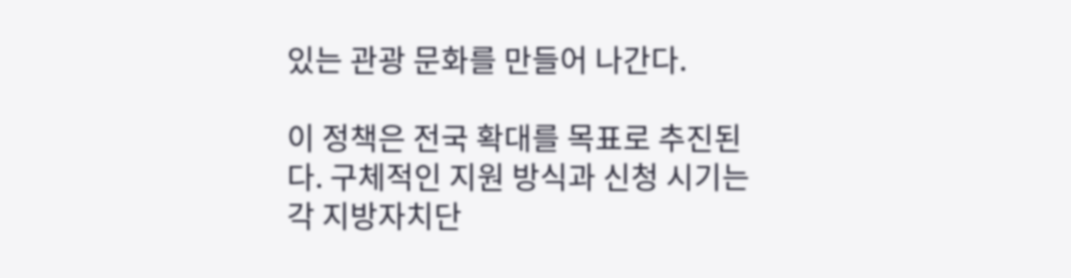있는 관광 문화를 만들어 나간다.

이 정책은 전국 확대를 목표로 추진된다. 구체적인 지원 방식과 신청 시기는 각 지방자치단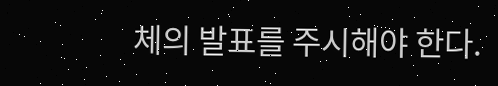체의 발표를 주시해야 한다.